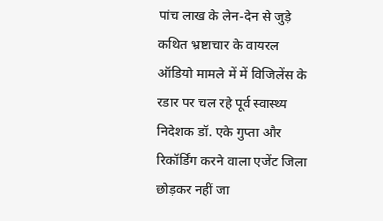पांच लाख के लेन-देन से जुड़े कथित भ्रष्टाचार के वायरल ऑडियो मामले में में विजिलेंस के रडार पर चल रहे पूर्व स्वास्थ्य निदेशक डॉ. एके गुप्ता और रिकॉर्डिंग करने वाला एजेंट जिला छोड़कर नहीं जा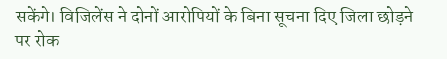सकेंगे। विजिलेंस ने दोनों आरोपियों के बिना सूचना दिए जिला छोड़ने पर रोक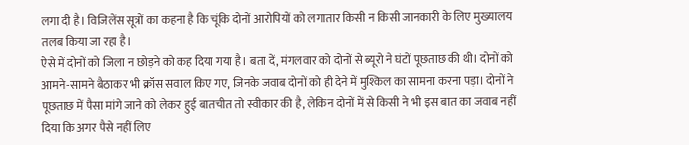लगा दी है। विजिलेंस सूत्रों का कहना है कि चूंकि दोनों आरोपियों को लगातार किसी न किसी जानकारी के लिए मुख्यालय तलब किया जा रहा है।
ऐसे में दोनों को जिला न छोड़ने को कह दिया गया है। बता दें, मंगलवार को दोनों से ब्यूरो ने घंटों पूछताछ की थी। दोनों को आमने-सामने बैठाकर भी क्रॉस सवाल किए गए, जिनके जवाब दोनों को ही देने में मुश्किल का सामना करना पड़ा। दोनों ने पूछताछ में पैसा मांगे जाने को लेकर हुई बातचीत तो स्वीकार की है, लेकिन दोनों में से किसी ने भी इस बात का जवाब नहीं दिया कि अगर पैसे नहीं लिए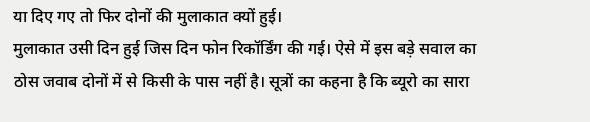या दिए गए तो फिर दोनों की मुलाकात क्यों हुई।
मुलाकात उसी दिन हुई जिस दिन फोन रिकॉर्डिंग की गई। ऐसे में इस बड़े सवाल का ठोस जवाब दोनों में से किसी के पास नहीं है। सूत्रों का कहना है कि ब्यूरो का सारा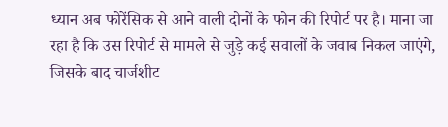ध्यान अब फोरेंसिक से आने वाली दोनों के फोन की रिपोर्ट पर है। माना जा रहा है कि उस रिपोर्ट से मामले से जुड़े कई सवालों के जवाब निकल जाएंगे, जिसके बाद चार्जशीट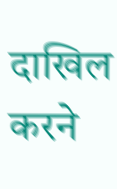दाखिल करने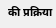की प्रक्रिया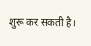शुरू कर सकती है।